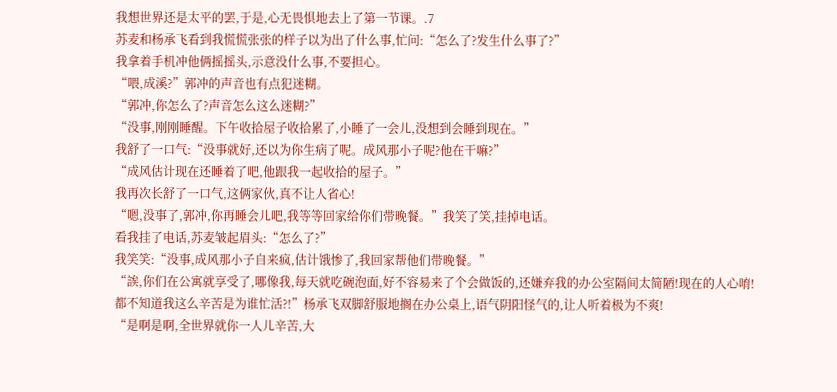我想世界还是太平的罢,于是,心无畏惧地去上了第一节课。.7
苏麦和杨承飞看到我慌慌张张的样子以为出了什么事,忙问:“怎么了?发生什么事了?”
我拿着手机冲他俩摇摇头,示意没什么事,不要担心。
“喂,成溪?”郭冲的声音也有点犯迷糊。
“郭冲,你怎么了?声音怎么这么迷糊?”
“没事,刚刚睡醒。下午收拾屋子收拾累了,小睡了一会儿,没想到会睡到现在。”
我舒了一口气:“没事就好,还以为你生病了呢。成风那小子呢?他在干嘛?”
“成风估计现在还睡着了吧,他跟我一起收拾的屋子。”
我再次长舒了一口气,这俩家伙,真不让人省心!
“嗯,没事了,郭冲,你再睡会儿吧,我等等回家给你们带晚餐。”我笑了笑,挂掉电话。
看我挂了电话,苏麦皱起眉头:“怎么了?”
我笑笑:“没事,成风那小子自来疯,估计饿惨了,我回家帮他们带晚餐。”
“誒,你们在公寓就享受了,哪像我,每天就吃碗泡面,好不容易来了个会做饭的,还嫌弃我的办公室隔间太简陋!现在的人心唷!都不知道我这么辛苦是为谁忙活?!”杨承飞双脚舒服地搁在办公桌上,语气阴阳怪气的,让人听着极为不爽!
“是啊是啊,全世界就你一人儿辛苦,大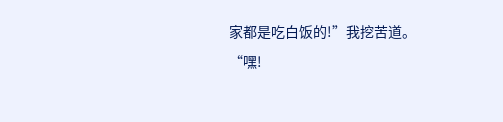家都是吃白饭的!”我挖苦道。
“嘿!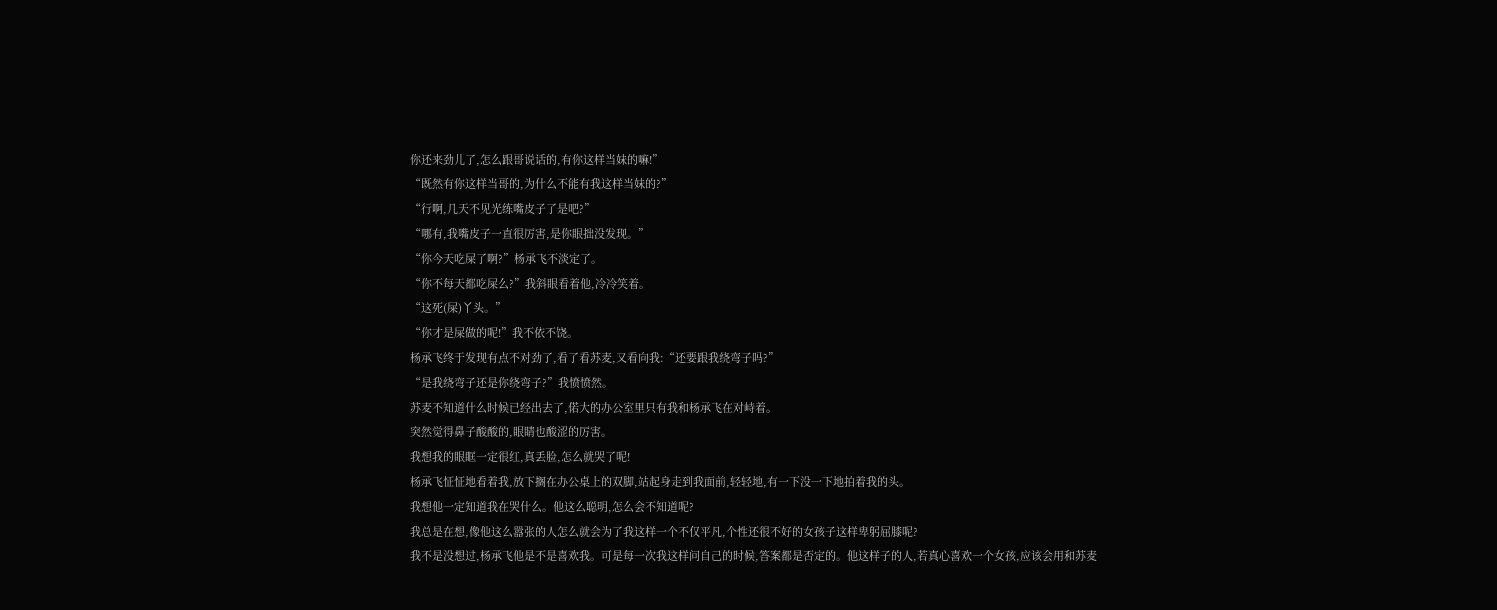你还来劲儿了,怎么跟哥说话的,有你这样当妹的嘛!”
“既然有你这样当哥的,为什么不能有我这样当妹的?”
“行啊,几天不见光练嘴皮子了是吧?”
“哪有,我嘴皮子一直很厉害,是你眼拙没发现。”
“你今天吃屎了啊?”杨承飞不淡定了。
“你不每天都吃屎么?”我斜眼看着他,冷冷笑着。
“这死(屎)丫头。”
“你才是屎做的呢!”我不依不饶。
杨承飞终于发现有点不对劲了,看了看苏麦,又看向我:“还要跟我绕弯子吗?”
“是我绕弯子还是你绕弯子?”我愤愤然。
苏麦不知道什么时候已经出去了,偌大的办公室里只有我和杨承飞在对峙着。
突然觉得鼻子酸酸的,眼睛也酸涩的厉害。
我想我的眼眶一定很红,真丢脸,怎么就哭了呢!
杨承飞怔怔地看着我,放下搁在办公桌上的双脚,站起身走到我面前,轻轻地,有一下没一下地拍着我的头。
我想他一定知道我在哭什么。他这么聪明,怎么会不知道呢?
我总是在想,像他这么嚣张的人怎么就会为了我这样一个不仅平凡,个性还很不好的女孩子这样卑躬屈膝呢?
我不是没想过,杨承飞他是不是喜欢我。可是每一次我这样问自己的时候,答案都是否定的。他这样子的人,若真心喜欢一个女孩,应该会用和苏麦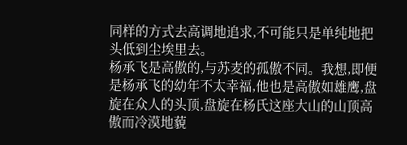同样的方式去高调地追求,不可能只是单纯地把头低到尘埃里去。
杨承飞是高傲的,与苏麦的孤傲不同。我想,即便是杨承飞的幼年不太幸福,他也是高傲如雄鹰,盘旋在众人的头顶,盘旋在杨氏这座大山的山顶高傲而冷漠地藐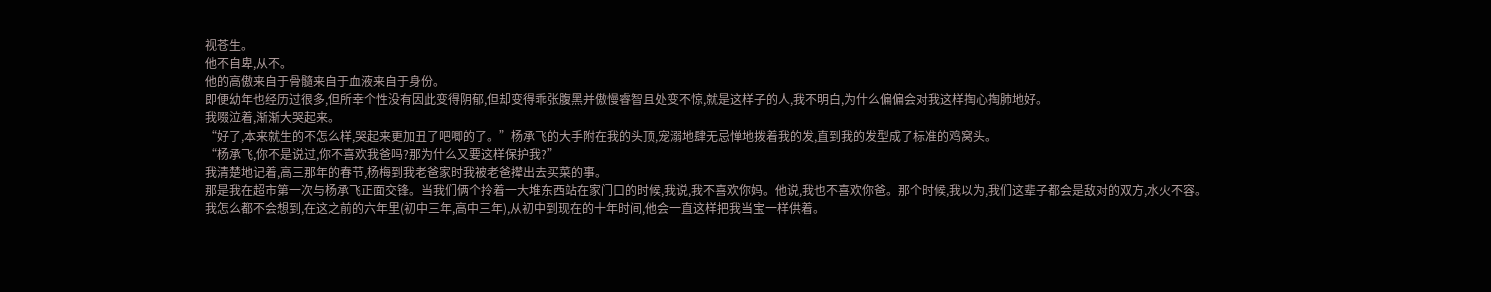视苍生。
他不自卑,从不。
他的高傲来自于骨髓来自于血液来自于身份。
即便幼年也经历过很多,但所幸个性没有因此变得阴郁,但却变得乖张腹黑并傲慢睿智且处变不惊,就是这样子的人,我不明白,为什么偏偏会对我这样掏心掏肺地好。
我啜泣着,渐渐大哭起来。
“好了,本来就生的不怎么样,哭起来更加丑了吧唧的了。”杨承飞的大手附在我的头顶,宠溺地肆无忌惮地拨着我的发,直到我的发型成了标准的鸡窝头。
“杨承飞,你不是说过,你不喜欢我爸吗?那为什么又要这样保护我?”
我清楚地记着,高三那年的春节,杨梅到我老爸家时我被老爸撵出去买菜的事。
那是我在超市第一次与杨承飞正面交锋。当我们俩个拎着一大堆东西站在家门口的时候,我说,我不喜欢你妈。他说,我也不喜欢你爸。那个时候,我以为,我们这辈子都会是敌对的双方,水火不容。
我怎么都不会想到,在这之前的六年里(初中三年,高中三年),从初中到现在的十年时间,他会一直这样把我当宝一样供着。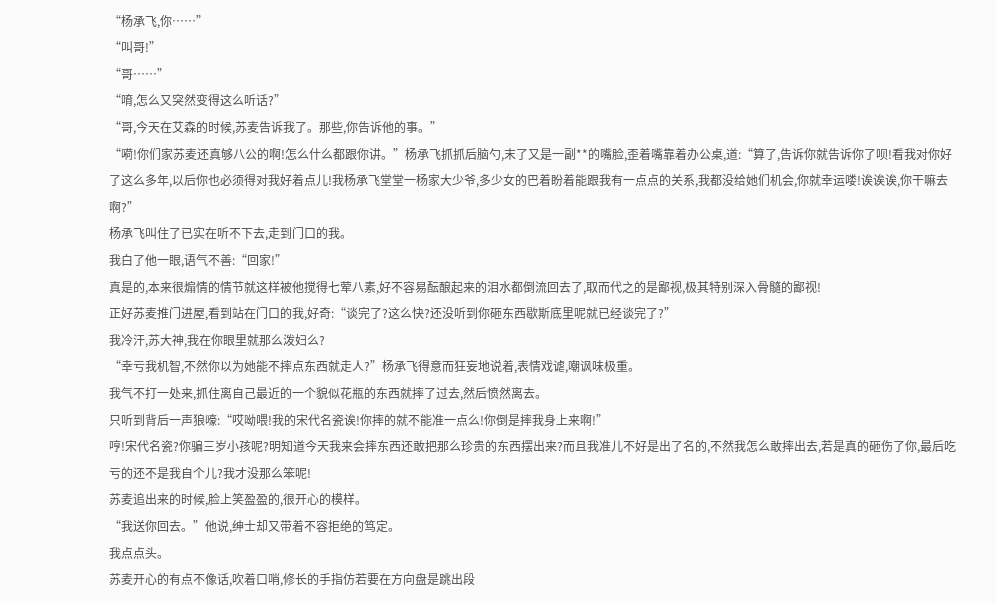“杨承飞,你……”
“叫哥!”
“哥……”
“唷,怎么又突然变得这么听话?”
“哥,今天在艾森的时候,苏麦告诉我了。那些,你告诉他的事。”
“嗬!你们家苏麦还真够八公的啊!怎么什么都跟你讲。”杨承飞抓抓后脑勺,末了又是一副**的嘴脸,歪着嘴靠着办公桌,道:“算了,告诉你就告诉你了呗!看我对你好了这么多年,以后你也必须得对我好着点儿!我杨承飞堂堂一杨家大少爷,多少女的巴着盼着能跟我有一点点的关系,我都没给她们机会,你就幸运喽!诶诶诶,你干嘛去啊?”
杨承飞叫住了已实在听不下去,走到门口的我。
我白了他一眼,语气不善:“回家!”
真是的,本来很煽情的情节就这样被他搅得七荤八素,好不容易酝酿起来的泪水都倒流回去了,取而代之的是鄙视,极其特别深入骨髓的鄙视!
正好苏麦推门进屋,看到站在门口的我,好奇:“谈完了?这么快?还没听到你砸东西歇斯底里呢就已经谈完了?”
我冷汗,苏大神,我在你眼里就那么泼妇么?
“幸亏我机智,不然你以为她能不摔点东西就走人?”杨承飞得意而狂妄地说着,表情戏谑,嘲讽味极重。
我气不打一处来,抓住离自己最近的一个貌似花瓶的东西就摔了过去,然后愤然离去。
只听到背后一声狼嚎:“哎呦喂!我的宋代名瓷诶!你摔的就不能准一点么!你倒是摔我身上来啊!”
哼!宋代名瓷?你骗三岁小孩呢?明知道今天我来会摔东西还敢把那么珍贵的东西摆出来?而且我准儿不好是出了名的,不然我怎么敢摔出去,若是真的砸伤了你,最后吃亏的还不是我自个儿?我才没那么笨呢!
苏麦追出来的时候,脸上笑盈盈的,很开心的模样。
“我送你回去。”他说,绅士却又带着不容拒绝的笃定。
我点点头。
苏麦开心的有点不像话,吹着口哨,修长的手指仿若要在方向盘是跳出段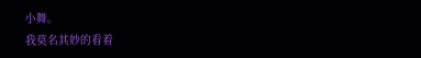小舞。
我莫名其妙的看着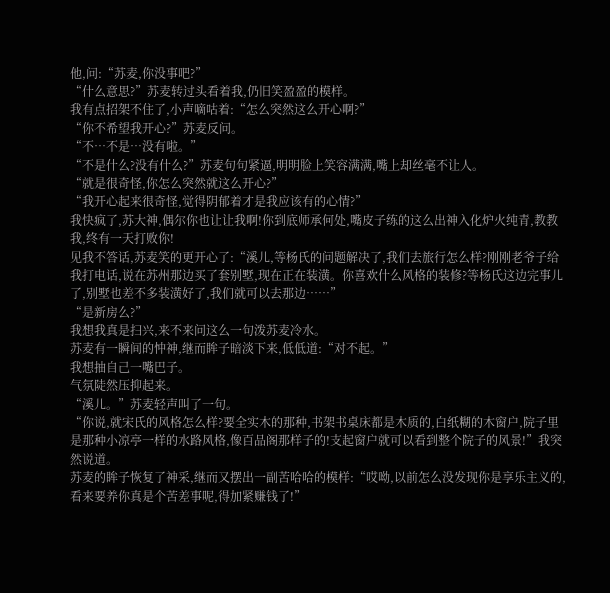他,问:“苏麦,你没事吧?”
“什么意思?”苏麦转过头看着我,仍旧笑盈盈的模样。
我有点招架不住了,小声嘀咕着:“怎么突然这么开心啊?”
“你不希望我开心?”苏麦反问。
“不…不是…没有啦。”
“不是什么?没有什么?”苏麦句句紧逼,明明脸上笑容满满,嘴上却丝毫不让人。
“就是很奇怪,你怎么突然就这么开心?”
“我开心起来很奇怪,觉得阴郁着才是我应该有的心情?”
我快疯了,苏大神,偶尔你也让让我啊!你到底师承何处,嘴皮子练的这么出神入化炉火纯青,教教我,终有一天打败你!
见我不答话,苏麦笑的更开心了:“溪儿,等杨氏的问题解决了,我们去旅行怎么样?刚刚老爷子给我打电话,说在苏州那边买了套别墅,现在正在装潢。你喜欢什么风格的装修?等杨氏这边完事儿了,别墅也差不多装潢好了,我们就可以去那边……”
“是新房么?”
我想我真是扫兴,来不来问这么一句泼苏麦冷水。
苏麦有一瞬间的忡神,继而眸子暗淡下来,低低道:“对不起。”
我想抽自己一嘴巴子。
气氛陡然压抑起来。
“溪儿。”苏麦轻声叫了一句。
“你说,就宋氏的风格怎么样?要全实木的那种,书架书桌床都是木质的,白纸糊的木窗户,院子里是那种小凉亭一样的水路风格,像百品阁那样子的!支起窗户就可以看到整个院子的风景!”我突然说道。
苏麦的眸子恢复了神采,继而又摆出一副苦哈哈的模样:“哎呦,以前怎么没发现你是享乐主义的,看来要养你真是个苦差事呢,得加紧赚钱了!”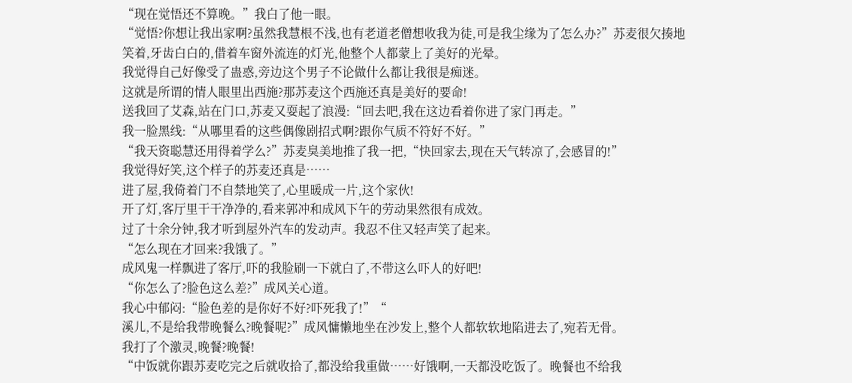“现在觉悟还不算晚。”我白了他一眼。
“觉悟?你想让我出家啊?虽然我慧根不浅,也有老道老僧想收我为徒,可是我尘缘为了怎么办?”苏麦很欠揍地笑着,牙齿白白的,借着车窗外流连的灯光,他整个人都蒙上了美好的光晕。
我觉得自己好像受了蛊惑,旁边这个男子不论做什么都让我很是痴迷。
这就是所谓的情人眼里出西施?那苏麦这个西施还真是美好的要命!
送我回了艾森,站在门口,苏麦又耍起了浪漫:“回去吧,我在这边看着你进了家门再走。”
我一脸黑线:“从哪里看的这些偶像剧招式啊?跟你气质不符好不好。”
“我天资聪慧还用得着学么?”苏麦臭美地推了我一把,“快回家去,现在天气转凉了,会感冒的!”
我觉得好笑,这个样子的苏麦还真是……
进了屋,我倚着门不自禁地笑了,心里暖成一片,这个家伙!
开了灯,客厅里干干净净的,看来郭冲和成风下午的劳动果然很有成效。
过了十余分钟,我才听到屋外汽车的发动声。我忍不住又轻声笑了起来。
“怎么现在才回来?我饿了。”
成风鬼一样飘进了客厅,吓的我脸刷一下就白了,不带这么吓人的好吧!
“你怎么了?脸色这么差?”成风关心道。
我心中郁闷:“脸色差的是你好不好?吓死我了!”“
溪儿,不是给我带晚餐么?晚餐呢?”成风慵懒地坐在沙发上,整个人都软软地陷进去了,宛若无骨。
我打了个激灵,晚餐?晚餐!
“中饭就你跟苏麦吃完之后就收拾了,都没给我重做……好饿啊,一天都没吃饭了。晚餐也不给我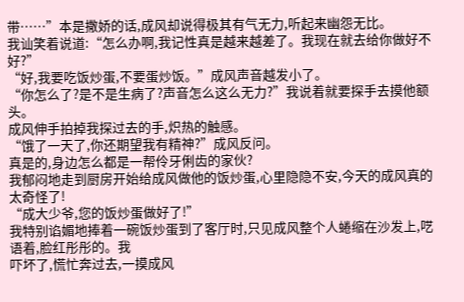带……”本是撒娇的话,成风却说得极其有气无力,听起来幽怨无比。
我讪笑着说道:“怎么办啊,我记性真是越来越差了。我现在就去给你做好不好?”
“好,我要吃饭炒蛋,不要蛋炒饭。”成风声音越发小了。
“你怎么了?是不是生病了?声音怎么这么无力?”我说着就要探手去摸他额头。
成风伸手拍掉我探过去的手,炽热的触感。
“饿了一天了,你还期望我有精神?”成风反问。
真是的,身边怎么都是一帮伶牙俐齿的家伙?
我郁闷地走到厨房开始给成风做他的饭炒蛋,心里隐隐不安,今天的成风真的太奇怪了!
“成大少爷,您的饭炒蛋做好了!”
我特别谄媚地捧着一碗饭炒蛋到了客厅时,只见成风整个人蜷缩在沙发上,呓语着,脸红彤彤的。我
吓坏了,慌忙奔过去,一摸成风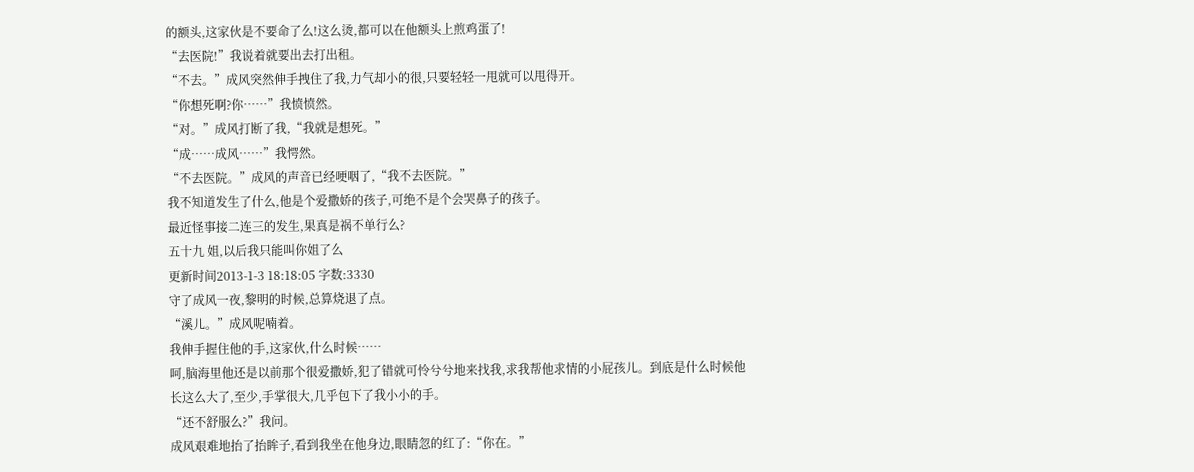的额头,这家伙是不要命了么!这么烫,都可以在他额头上煎鸡蛋了!
“去医院!”我说着就要出去打出租。
“不去。”成风突然伸手拽住了我,力气却小的很,只要轻轻一甩就可以甩得开。
“你想死啊?你……”我愤愤然。
“对。”成风打断了我,“我就是想死。”
“成……成风……”我愕然。
“不去医院。”成风的声音已经哽咽了,“我不去医院。”
我不知道发生了什么,他是个爱撒娇的孩子,可绝不是个会哭鼻子的孩子。
最近怪事接二连三的发生,果真是祸不单行么?
五十九 姐,以后我只能叫你姐了么
更新时间2013-1-3 18:18:05 字数:3330
守了成风一夜,黎明的时候,总算烧退了点。
“溪儿。”成风呢喃着。
我伸手握住他的手,这家伙,什么时候……
呵,脑海里他还是以前那个很爱撒娇,犯了错就可怜兮兮地来找我,求我帮他求情的小屁孩儿。到底是什么时候他长这么大了,至少,手掌很大,几乎包下了我小小的手。
“还不舒服么?”我问。
成风艰难地抬了抬眸子,看到我坐在他身边,眼睛忽的红了:“你在。”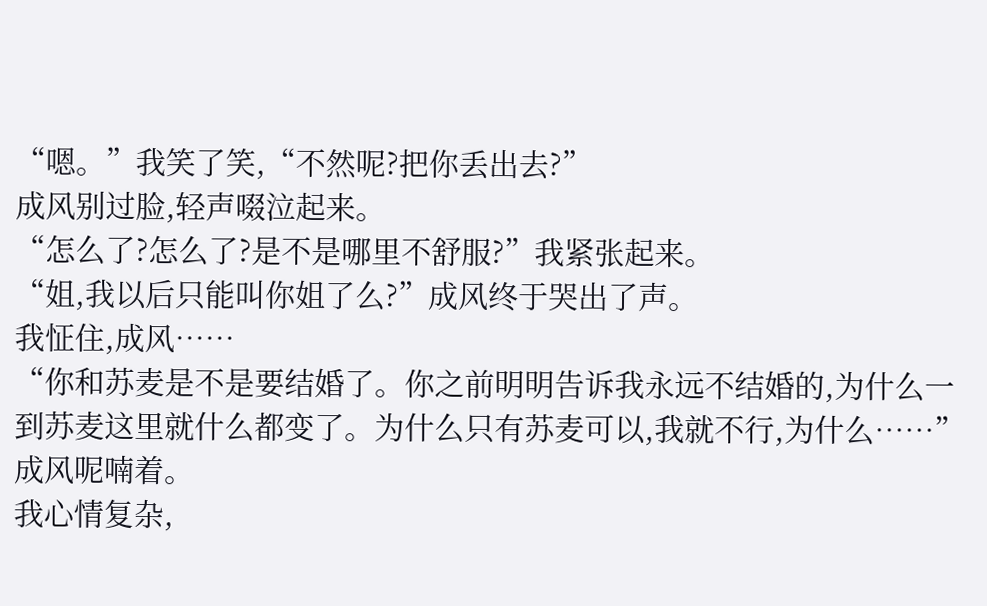“嗯。”我笑了笑,“不然呢?把你丢出去?”
成风别过脸,轻声啜泣起来。
“怎么了?怎么了?是不是哪里不舒服?”我紧张起来。
“姐,我以后只能叫你姐了么?”成风终于哭出了声。
我怔住,成风……
“你和苏麦是不是要结婚了。你之前明明告诉我永远不结婚的,为什么一到苏麦这里就什么都变了。为什么只有苏麦可以,我就不行,为什么……”成风呢喃着。
我心情复杂,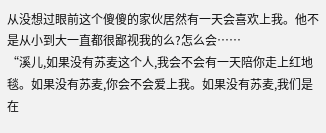从没想过眼前这个傻傻的家伙居然有一天会喜欢上我。他不是从小到大一直都很鄙视我的么?怎么会……
“溪儿,如果没有苏麦这个人,我会不会有一天陪你走上红地毯。如果没有苏麦,你会不会爱上我。如果没有苏麦,我们是在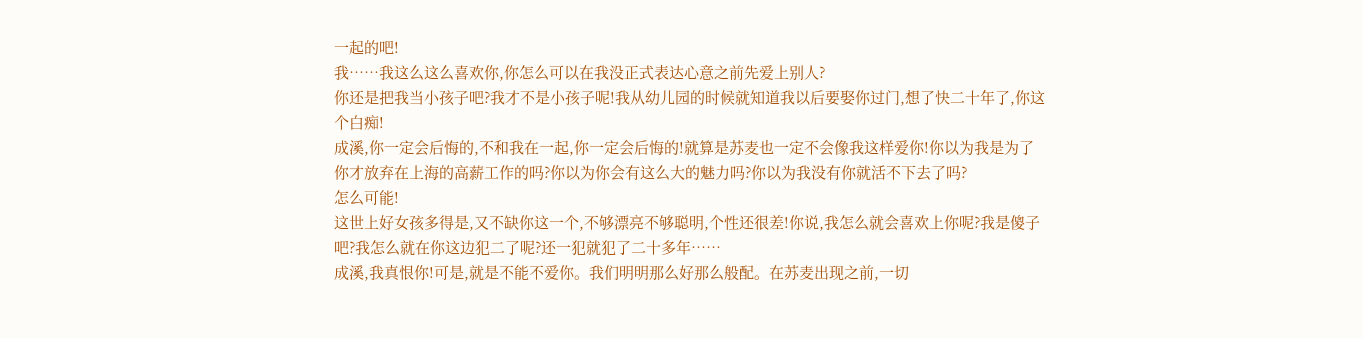一起的吧!
我……我这么这么喜欢你,你怎么可以在我没正式表达心意之前先爱上别人?
你还是把我当小孩子吧?我才不是小孩子呢!我从幼儿园的时候就知道我以后要娶你过门,想了快二十年了,你这个白痴!
成溪,你一定会后悔的,不和我在一起,你一定会后悔的!就算是苏麦也一定不会像我这样爱你!你以为我是为了你才放弃在上海的高薪工作的吗?你以为你会有这么大的魅力吗?你以为我没有你就活不下去了吗?
怎么可能!
这世上好女孩多得是,又不缺你这一个,不够漂亮不够聪明,个性还很差!你说,我怎么就会喜欢上你呢?我是傻子吧?我怎么就在你这边犯二了呢?还一犯就犯了二十多年……
成溪,我真恨你!可是,就是不能不爱你。我们明明那么好那么般配。在苏麦出现之前,一切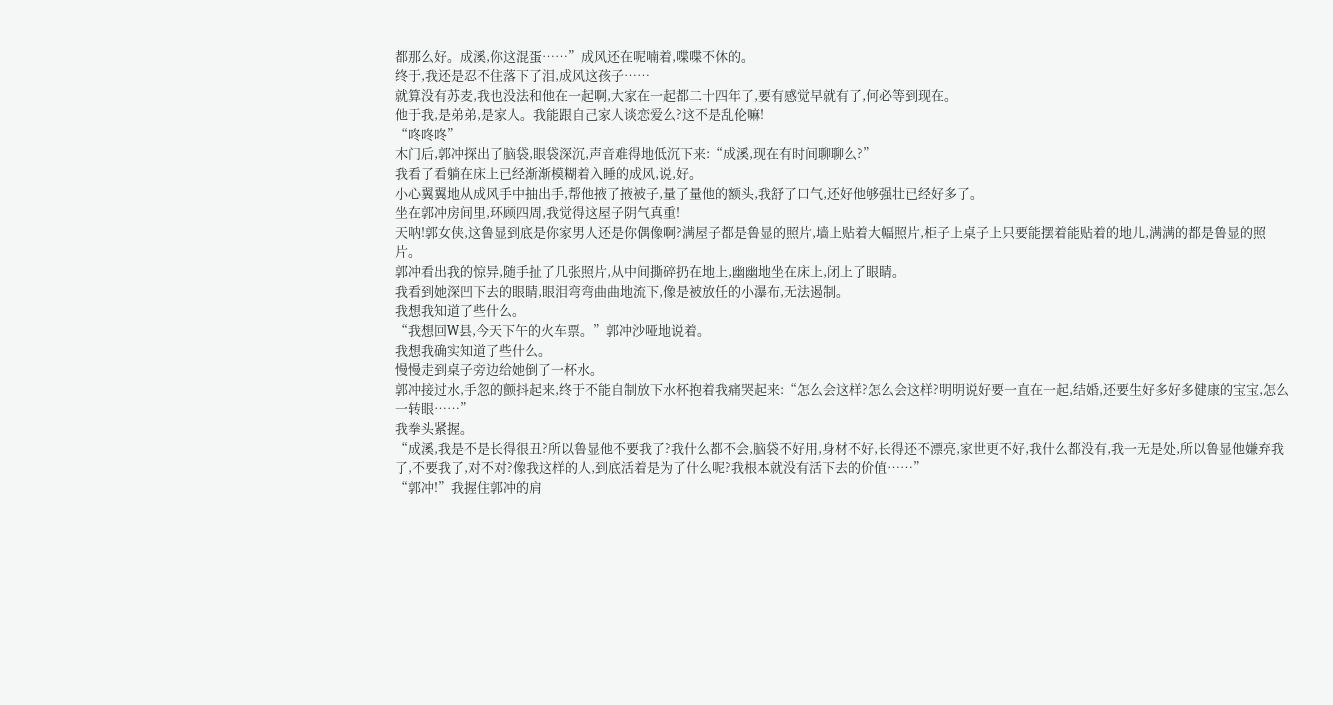都那么好。成溪,你这混蛋……”成风还在呢喃着,喋喋不休的。
终于,我还是忍不住落下了泪,成风这孩子……
就算没有苏麦,我也没法和他在一起啊,大家在一起都二十四年了,要有感觉早就有了,何必等到现在。
他于我,是弟弟,是家人。我能跟自己家人谈恋爱么?这不是乱伦嘛!
“咚咚咚”
木门后,郭冲探出了脑袋,眼袋深沉,声音难得地低沉下来:“成溪,现在有时间聊聊么?”
我看了看躺在床上已经渐渐模糊着入睡的成风,说,好。
小心翼翼地从成风手中抽出手,帮他掖了掖被子,量了量他的额头,我舒了口气,还好他够强壮已经好多了。
坐在郭冲房间里,环顾四周,我觉得这屋子阴气真重!
天呐!郭女侠,这鲁显到底是你家男人还是你偶像啊?满屋子都是鲁显的照片,墙上贴着大幅照片,柜子上桌子上只要能摆着能贴着的地儿,满满的都是鲁显的照片。
郭冲看出我的惊异,随手扯了几张照片,从中间撕碎扔在地上,幽幽地坐在床上,闭上了眼睛。
我看到她深凹下去的眼睛,眼泪弯弯曲曲地流下,像是被放任的小瀑布,无法遏制。
我想我知道了些什么。
“我想回W县,今天下午的火车票。”郭冲沙哑地说着。
我想我确实知道了些什么。
慢慢走到桌子旁边给她倒了一杯水。
郭冲接过水,手忽的颤抖起来,终于不能自制放下水杯抱着我痛哭起来:“怎么会这样?怎么会这样?明明说好要一直在一起,结婚,还要生好多好多健康的宝宝,怎么一转眼……”
我拳头紧握。
“成溪,我是不是长得很丑?所以鲁显他不要我了?我什么都不会,脑袋不好用,身材不好,长得还不漂亮,家世更不好,我什么都没有,我一无是处,所以鲁显他嫌弃我了,不要我了,对不对?像我这样的人,到底活着是为了什么呢?我根本就没有活下去的价值……”
“郭冲!”我握住郭冲的肩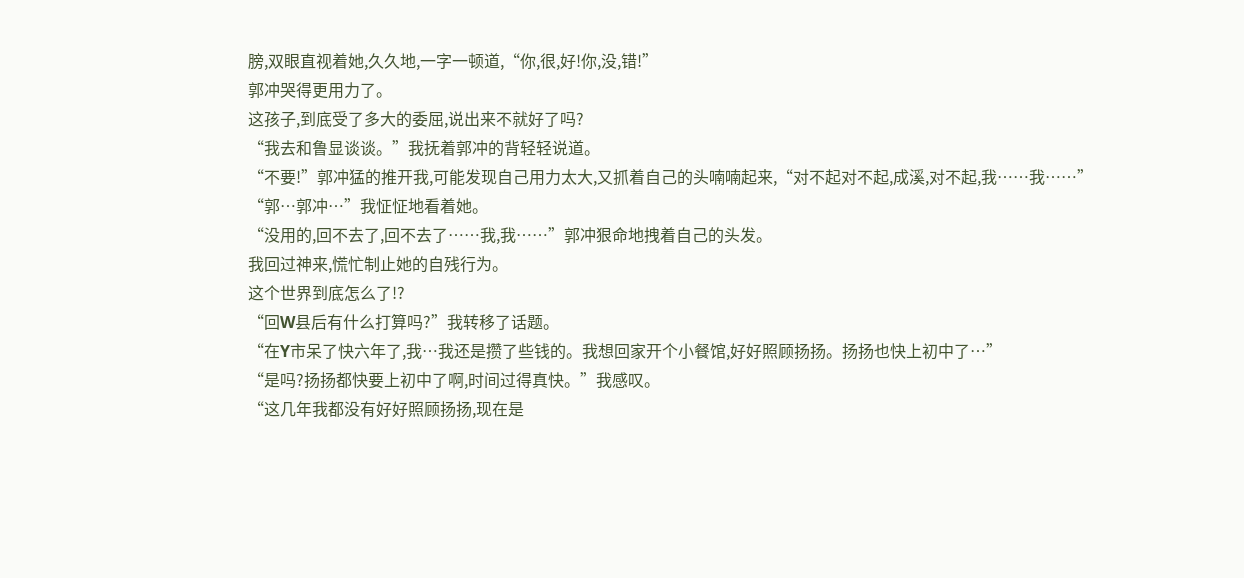膀,双眼直视着她,久久地,一字一顿道,“你,很,好!你,没,错!”
郭冲哭得更用力了。
这孩子,到底受了多大的委屈,说出来不就好了吗?
“我去和鲁显谈谈。”我抚着郭冲的背轻轻说道。
“不要!”郭冲猛的推开我,可能发现自己用力太大,又抓着自己的头喃喃起来,“对不起对不起,成溪,对不起,我……我……”
“郭…郭冲…”我怔怔地看着她。
“没用的,回不去了,回不去了……我,我……”郭冲狠命地拽着自己的头发。
我回过神来,慌忙制止她的自残行为。
这个世界到底怎么了!?
“回W县后有什么打算吗?”我转移了话题。
“在Y市呆了快六年了,我…我还是攒了些钱的。我想回家开个小餐馆,好好照顾扬扬。扬扬也快上初中了…”
“是吗?扬扬都快要上初中了啊,时间过得真快。”我感叹。
“这几年我都没有好好照顾扬扬,现在是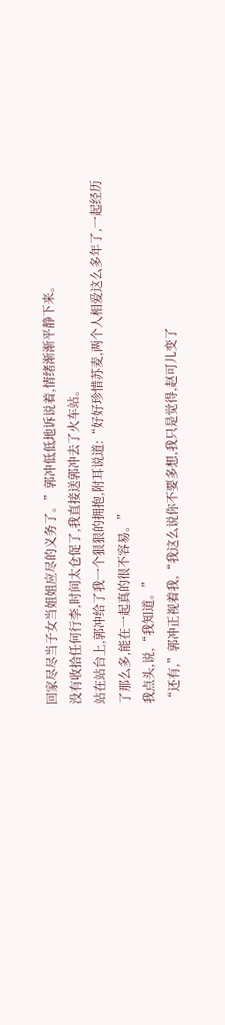回家尽尽当子女当姐姐应尽的义务了。”郭冲低低地诉说着,情绪渐渐平静下来。
没有收拾任何行李,时间太仓促了,我直接送郭冲去了火车站。
站在站台上,郭冲给了我一个狠狠的拥抱,附耳说道:“好好珍惜苏麦,两个人相爱这么多年了,一起经历了那么多,能在一起真的很不容易。”
我点头,说,“我知道。”
“还有,”郭冲正视着我,“我这么说你不要多想,我只是觉得,赵可儿变了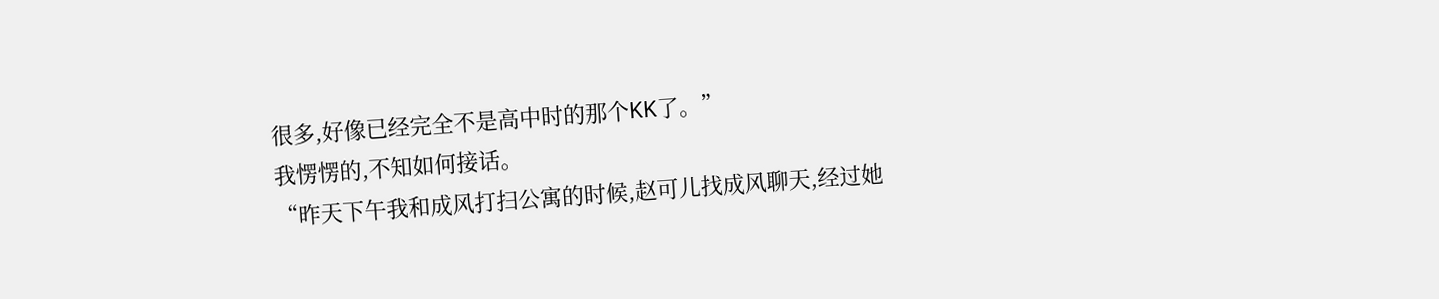很多,好像已经完全不是高中时的那个KK了。”
我愣愣的,不知如何接话。
“昨天下午我和成风打扫公寓的时候,赵可儿找成风聊天,经过她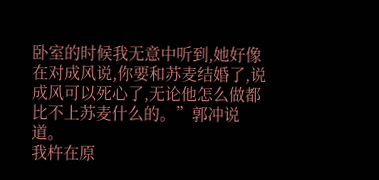卧室的时候我无意中听到,她好像在对成风说,你要和苏麦结婚了,说成风可以死心了,无论他怎么做都比不上苏麦什么的。”郭冲说道。
我杵在原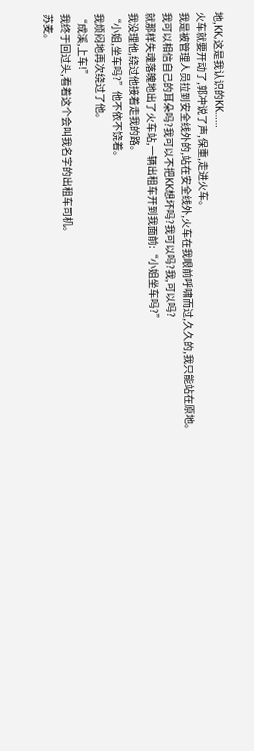地,KK,这是我认识的KK……
火车就要开动了,郭冲说了声,保重,走进火车。
我是被管理人员拉到安全线外的,站在安全线外,火车在我眼前呼啸而过,久久的,我只能站在原地。
我可以相信自己的耳朵吗?我可以不把KK想坏吗?我可以吗?我,可以吗?
就那样失魂落魄地出了火车站,一辆出租车开到我面前:“小姐坐车吗?”
我没理他,绕过他接着走我的路。
“小姐,坐车吗?”他不依不饶着。
我烦闷地再次绕过了他。
“成溪,上车!”
我终于回过头,看着这个会叫我名字的出租车司机。
苏麦。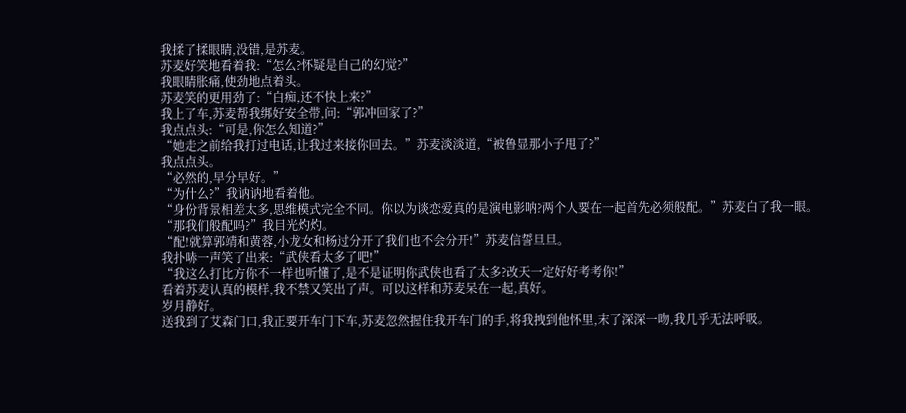我揉了揉眼睛,没错,是苏麦。
苏麦好笑地看着我:“怎么?怀疑是自己的幻觉?”
我眼睛胀痛,使劲地点着头。
苏麦笑的更用劲了:“白痴,还不快上来?”
我上了车,苏麦帮我绑好安全带,问:“郭冲回家了?”
我点点头:“可是,你怎么知道?”
“她走之前给我打过电话,让我过来接你回去。”苏麦淡淡道,“被鲁显那小子甩了?”
我点点头。
“必然的,早分早好。”
“为什么?”我讷讷地看着他。
“身份背景相差太多,思维模式完全不同。你以为谈恋爱真的是演电影呐?两个人要在一起首先必须般配。”苏麦白了我一眼。
“那我们般配吗?”我目光灼灼。
“配!就算郭靖和黄蓉,小龙女和杨过分开了我们也不会分开!”苏麦信誓旦旦。
我扑哧一声笑了出来:“武侠看太多了吧!”
“我这么打比方你不一样也听懂了,是不是证明你武侠也看了太多?改天一定好好考考你!”
看着苏麦认真的模样,我不禁又笑出了声。可以这样和苏麦呆在一起,真好。
岁月静好。
送我到了艾森门口,我正要开车门下车,苏麦忽然握住我开车门的手,将我拽到他怀里,末了深深一吻,我几乎无法呼吸。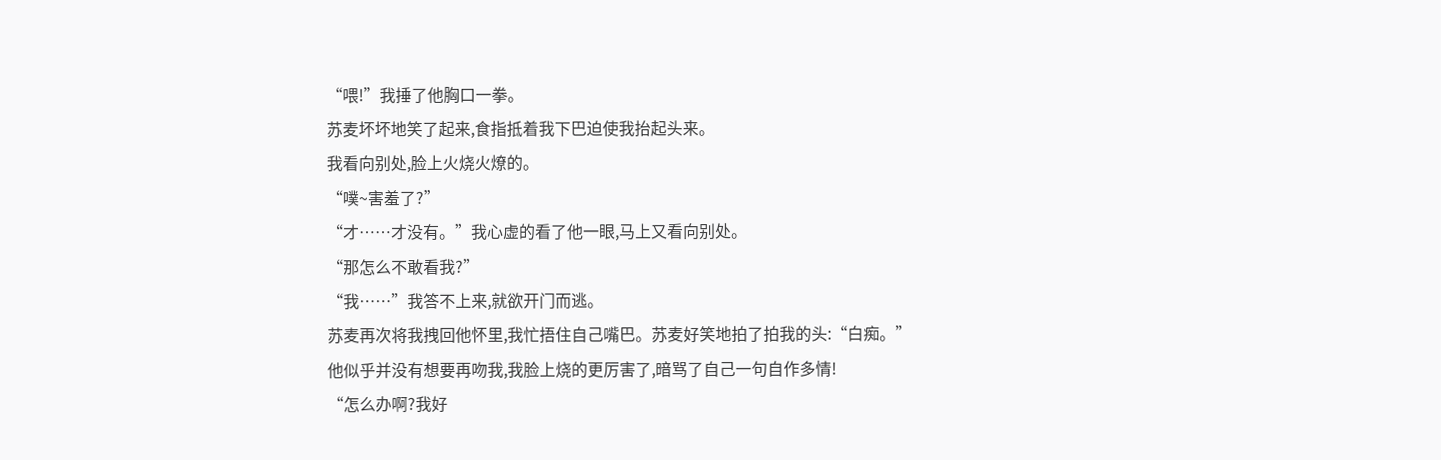“喂!”我捶了他胸口一拳。
苏麦坏坏地笑了起来,食指抵着我下巴迫使我抬起头来。
我看向别处,脸上火烧火燎的。
“噗~害羞了?”
“才……才没有。”我心虚的看了他一眼,马上又看向别处。
“那怎么不敢看我?”
“我……”我答不上来,就欲开门而逃。
苏麦再次将我拽回他怀里,我忙捂住自己嘴巴。苏麦好笑地拍了拍我的头:“白痴。”
他似乎并没有想要再吻我,我脸上烧的更厉害了,暗骂了自己一句自作多情!
“怎么办啊?我好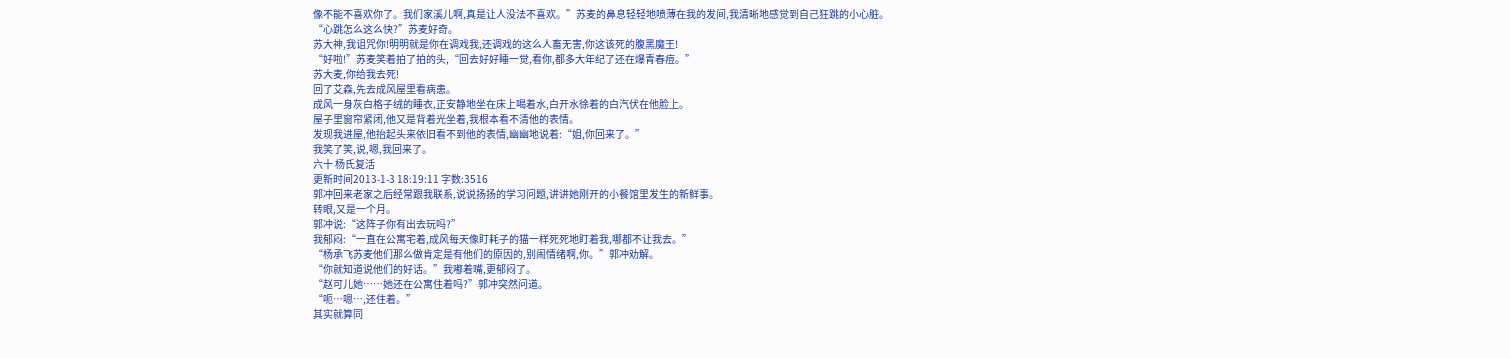像不能不喜欢你了。我们家溪儿啊,真是让人没法不喜欢。”苏麦的鼻息轻轻地喷薄在我的发间,我清晰地感觉到自己狂跳的小心脏。
“心跳怎么这么快?”苏麦好奇。
苏大神,我诅咒你!明明就是你在调戏我,还调戏的这么人畜无害,你这该死的腹黑魔王!
“好啦!”苏麦笑着拍了拍的头,“回去好好睡一觉,看你,都多大年纪了还在爆青春痘。”
苏大麦,你给我去死!
回了艾森,先去成风屋里看病患。
成风一身灰白格子绒的睡衣,正安静地坐在床上喝着水,白开水徐着的白汽伏在他脸上。
屋子里窗帘紧闭,他又是背着光坐着,我根本看不清他的表情。
发现我进屋,他抬起头来依旧看不到他的表情,幽幽地说着:“姐,你回来了。”
我笑了笑,说,嗯,我回来了。
六十 杨氏复活
更新时间2013-1-3 18:19:11 字数:3516
郭冲回来老家之后经常跟我联系,说说扬扬的学习问题,讲讲她刚开的小餐馆里发生的新鲜事。
转眼,又是一个月。
郭冲说:“这阵子你有出去玩吗?”
我郁闷:“一直在公寓宅着,成风每天像盯耗子的猫一样死死地盯着我,哪都不让我去。”
“杨承飞苏麦他们那么做肯定是有他们的原因的,别闹情绪啊,你。”郭冲劝解。
“你就知道说他们的好话。”我嘟着嘴,更郁闷了。
“赵可儿她……她还在公寓住着吗?”郭冲突然问道。
“呃…嗯…,还住着。”
其实就算同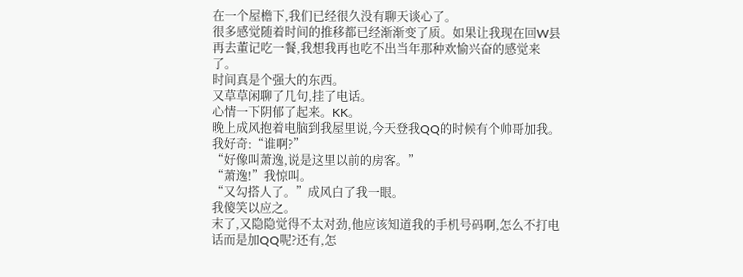在一个屋檐下,我们已经很久没有聊天谈心了。
很多感觉随着时间的推移都已经渐渐变了质。如果让我现在回W县再去董记吃一餐,我想我再也吃不出当年那种欢愉兴奋的感觉来了。
时间真是个强大的东西。
又草草闲聊了几句,挂了电话。
心情一下阴郁了起来。KK。
晚上成风抱着电脑到我屋里说,今天登我QQ的时候有个帅哥加我。
我好奇:“谁啊?”
“好像叫萧逸,说是这里以前的房客。”
“萧逸!”我惊叫。
“又勾搭人了。”成风白了我一眼。
我傻笑以应之。
末了,又隐隐觉得不太对劲,他应该知道我的手机号码啊,怎么不打电话而是加QQ呢?还有,怎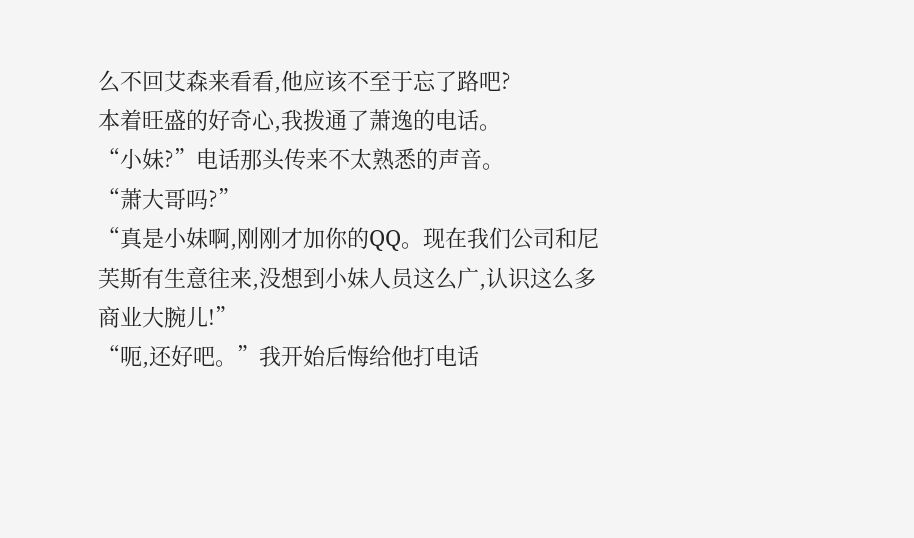么不回艾森来看看,他应该不至于忘了路吧?
本着旺盛的好奇心,我拨通了萧逸的电话。
“小妹?”电话那头传来不太熟悉的声音。
“萧大哥吗?”
“真是小妹啊,刚刚才加你的QQ。现在我们公司和尼芙斯有生意往来,没想到小妹人员这么广,认识这么多商业大腕儿!”
“呃,还好吧。”我开始后悔给他打电话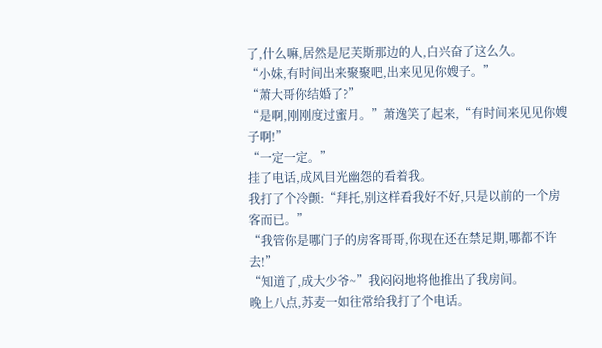了,什么嘛,居然是尼芙斯那边的人,白兴奋了这么久。
“小妹,有时间出来聚聚吧,出来见见你嫂子。”
“萧大哥你结婚了?”
“是啊,刚刚度过蜜月。”萧逸笑了起来,“有时间来见见你嫂子啊!”
“一定一定。”
挂了电话,成风目光幽怨的看着我。
我打了个冷颤:“拜托,别这样看我好不好,只是以前的一个房客而已。”
“我管你是哪门子的房客哥哥,你现在还在禁足期,哪都不许去!”
“知道了,成大少爷~”我闷闷地将他推出了我房间。
晚上八点,苏麦一如往常给我打了个电话。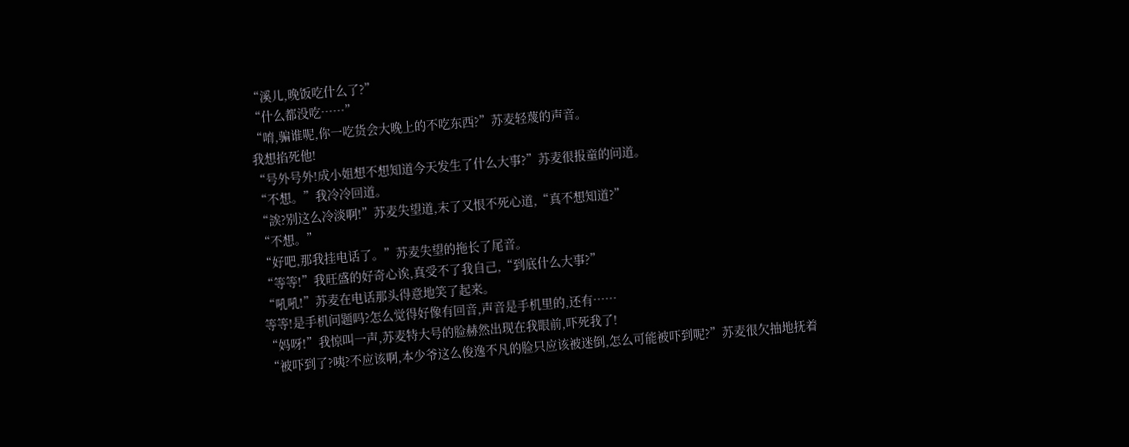“溪儿,晚饭吃什么了?”
“什么都没吃……”
“唷,骗谁呢,你一吃货会大晚上的不吃东西?”苏麦轻蔑的声音。
我想掐死他!
“号外号外!成小姐想不想知道今天发生了什么大事?”苏麦很报童的问道。
“不想。”我冷冷回道。
“誒?别这么冷淡啊!”苏麦失望道,末了又恨不死心道,“真不想知道?”
“不想。”
“好吧,那我挂电话了。”苏麦失望的拖长了尾音。
“等等!”我旺盛的好奇心诶,真受不了我自己,“到底什么大事?”
“吼吼!”苏麦在电话那头得意地笑了起来。
等等!是手机问题吗?怎么觉得好像有回音,声音是手机里的,还有……
“妈呀!”我惊叫一声,苏麦特大号的脸赫然出现在我眼前,吓死我了!
“被吓到了?咦?不应该啊,本少爷这么俊逸不凡的脸只应该被迷倒,怎么可能被吓到呢?”苏麦很欠抽地抚着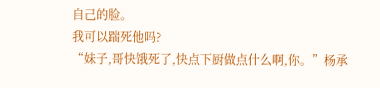自己的脸。
我可以踹死他吗?
“妹子,哥快饿死了,快点下厨做点什么啊,你。”杨承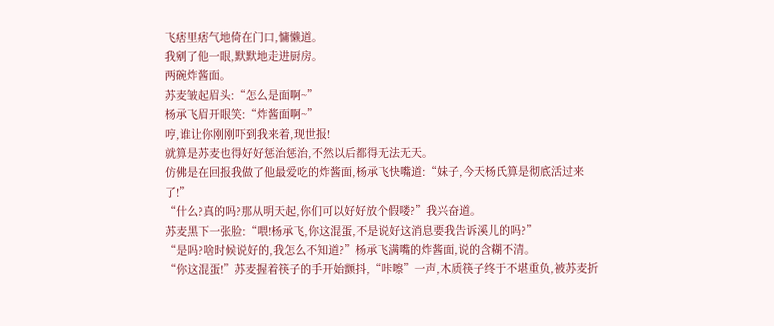飞痞里痞气地倚在门口,慵懒道。
我剜了他一眼,默默地走进厨房。
两碗炸酱面。
苏麦皱起眉头:“怎么是面啊~”
杨承飞眉开眼笑:“炸酱面啊~”
哼,谁让你刚刚吓到我来着,现世报!
就算是苏麦也得好好惩治惩治,不然以后都得无法无天。
仿佛是在回报我做了他最爱吃的炸酱面,杨承飞快嘴道:“妹子,今天杨氏算是彻底活过来了!”
“什么?真的吗?那从明天起,你们可以好好放个假喽?”我兴奋道。
苏麦黑下一张脸:“喂!杨承飞,你这混蛋,不是说好这消息要我告诉溪儿的吗?”
“是吗?啥时候说好的,我怎么不知道?”杨承飞满嘴的炸酱面,说的含糊不清。
“你这混蛋!”苏麦握着筷子的手开始颤抖,“咔嚓”一声,木质筷子终于不堪重负,被苏麦折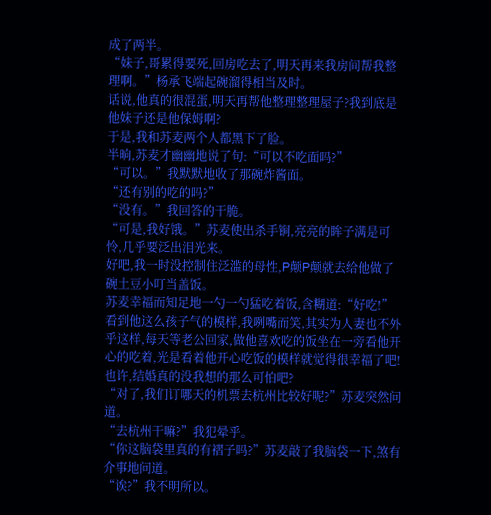成了两半。
“妹子,哥累得要死,回房吃去了,明天再来我房间帮我整理啊。”杨承飞端起碗溜得相当及时。
话说,他真的很混蛋,明天再帮他整理整理屋子?我到底是他妹子还是他保姆啊?
于是,我和苏麦两个人都黑下了脸。
半晌,苏麦才幽幽地说了句:“可以不吃面吗?”
“可以。”我默默地收了那碗炸酱面。
“还有别的吃的吗?”
“没有。”我回答的干脆。
“可是,我好饿。”苏麦使出杀手锏,亮亮的眸子满是可怜,几乎要泛出泪光来。
好吧,我一时没控制住泛滥的母性,P颠P颠就去给他做了碗土豆小叮当盖饭。
苏麦幸福而知足地一勺一勺猛吃着饭,含糊道:“好吃!”
看到他这么孩子气的模样,我咧嘴而笑,其实为人妻也不外乎这样,每天等老公回家,做他喜欢吃的饭坐在一旁看他开心的吃着,光是看着他开心吃饭的模样就觉得很幸福了吧!
也许,结婚真的没我想的那么可怕吧?
“对了,我们订哪天的机票去杭州比较好呢?”苏麦突然问道。
“去杭州干嘛?”我犯晕乎。
“你这脑袋里真的有褶子吗?”苏麦敲了我脑袋一下,煞有介事地问道。
“诶?”我不明所以。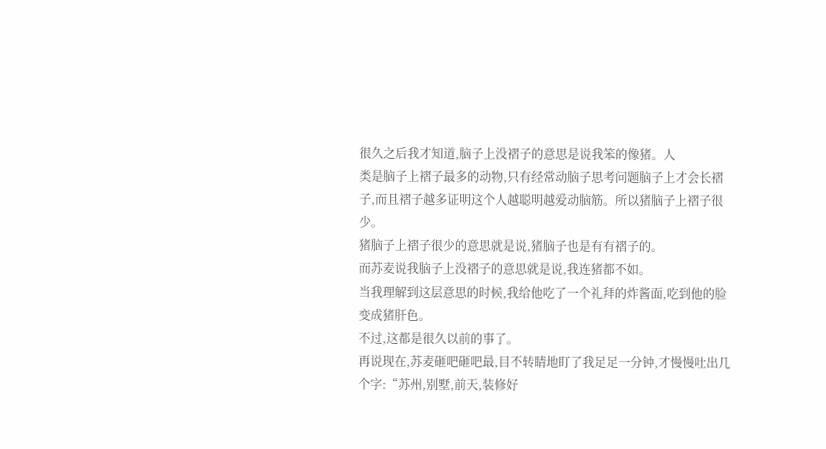很久之后我才知道,脑子上没褶子的意思是说我笨的像猪。人
类是脑子上褶子最多的动物,只有经常动脑子思考问题脑子上才会长褶子,而且褶子越多证明这个人越聪明越爱动脑筋。所以猪脑子上褶子很少。
猪脑子上褶子很少的意思就是说,猪脑子也是有有褶子的。
而苏麦说我脑子上没褶子的意思就是说,我连猪都不如。
当我理解到这层意思的时候,我给他吃了一个礼拜的炸酱面,吃到他的脸变成猪肝色。
不过,这都是很久以前的事了。
再说现在,苏麦砸吧砸吧最,目不转睛地盯了我足足一分钟,才慢慢吐出几个字:“苏州,别墅,前天,装修好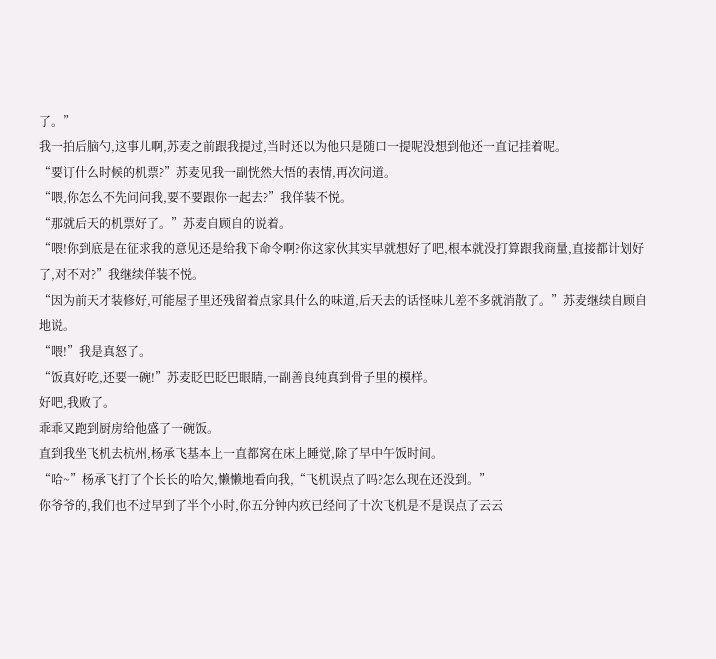了。”
我一拍后脑勺,这事儿啊,苏麦之前跟我提过,当时还以为他只是随口一提呢没想到他还一直记挂着呢。
“要订什么时候的机票?”苏麦见我一副恍然大悟的表情,再次问道。
“喂,你怎么不先问问我,要不要跟你一起去?”我佯装不悦。
“那就后天的机票好了。”苏麦自顾自的说着。
“喂!你到底是在征求我的意见还是给我下命令啊?你这家伙其实早就想好了吧,根本就没打算跟我商量,直接都计划好了,对不对?”我继续佯装不悦。
“因为前天才装修好,可能屋子里还残留着点家具什么的味道,后天去的话怪味儿差不多就消散了。”苏麦继续自顾自地说。
“喂!”我是真怒了。
“饭真好吃,还要一碗!”苏麦眨巴眨巴眼睛,一副善良纯真到骨子里的模样。
好吧,我败了。
乖乖又跑到厨房给他盛了一碗饭。
直到我坐飞机去杭州,杨承飞基本上一直都窝在床上睡觉,除了早中午饭时间。
“哈~”杨承飞打了个长长的哈欠,懒懒地看向我,“飞机误点了吗?怎么现在还没到。”
你爷爷的,我们也不过早到了半个小时,你五分钟内疚已经问了十次飞机是不是误点了云云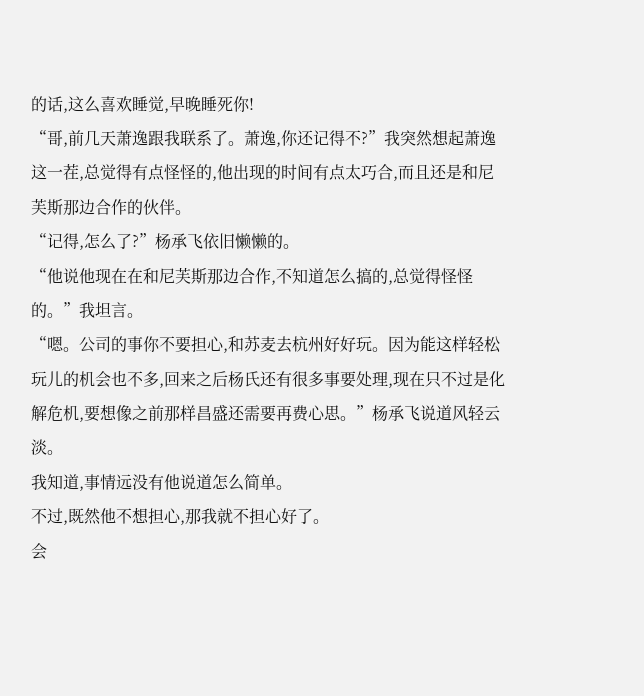的话,这么喜欢睡觉,早晚睡死你!
“哥,前几天萧逸跟我联系了。萧逸,你还记得不?”我突然想起萧逸这一茬,总觉得有点怪怪的,他出现的时间有点太巧合,而且还是和尼芙斯那边合作的伙伴。
“记得,怎么了?”杨承飞依旧懒懒的。
“他说他现在在和尼芙斯那边合作,不知道怎么搞的,总觉得怪怪的。”我坦言。
“嗯。公司的事你不要担心,和苏麦去杭州好好玩。因为能这样轻松玩儿的机会也不多,回来之后杨氏还有很多事要处理,现在只不过是化解危机,要想像之前那样昌盛还需要再费心思。”杨承飞说道风轻云淡。
我知道,事情远没有他说道怎么简单。
不过,既然他不想担心,那我就不担心好了。
会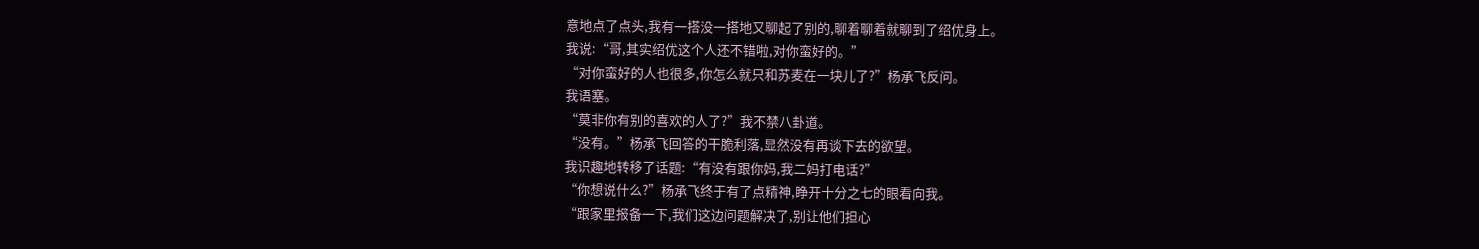意地点了点头,我有一搭没一搭地又聊起了别的,聊着聊着就聊到了绍优身上。
我说:“哥,其实绍优这个人还不错啦,对你蛮好的。”
“对你蛮好的人也很多,你怎么就只和苏麦在一块儿了?”杨承飞反问。
我语塞。
“莫非你有别的喜欢的人了?”我不禁八卦道。
“没有。”杨承飞回答的干脆利落,显然没有再谈下去的欲望。
我识趣地转移了话题:“有没有跟你妈,我二妈打电话?”
“你想说什么?”杨承飞终于有了点精神,睁开十分之七的眼看向我。
“跟家里报备一下,我们这边问题解决了,别让他们担心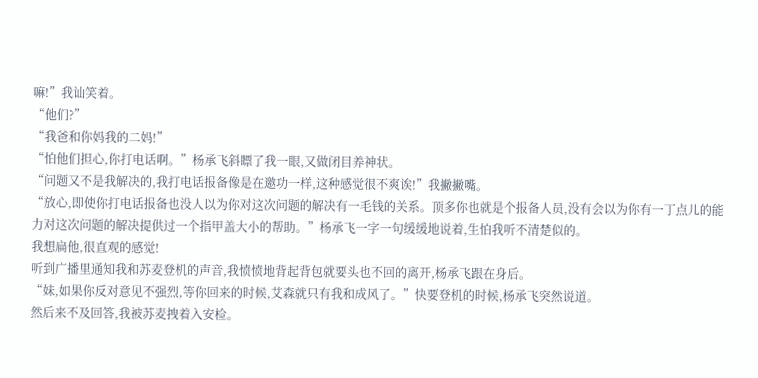嘛!”我讪笑着。
“他们?”
“我爸和你妈我的二妈!”
“怕他们担心,你打电话啊。”杨承飞斜瞟了我一眼,又做闭目养神状。
“问题又不是我解决的,我打电话报备像是在邀功一样,这种感觉很不爽诶!”我撇撇嘴。
“放心,即使你打电话报备也没人以为你对这次问题的解决有一毛钱的关系。顶多你也就是个报备人员,没有会以为你有一丁点儿的能力对这次问题的解决提供过一个指甲盖大小的帮助。”杨承飞一字一句缓缓地说着,生怕我听不清楚似的。
我想扁他,很直观的感觉!
听到广播里通知我和苏麦登机的声音,我愤愤地背起背包就要头也不回的离开,杨承飞跟在身后。
“妹,如果你反对意见不强烈,等你回来的时候,艾森就只有我和成风了。”快要登机的时候,杨承飞突然说道。
然后来不及回答,我被苏麦拽着入安检。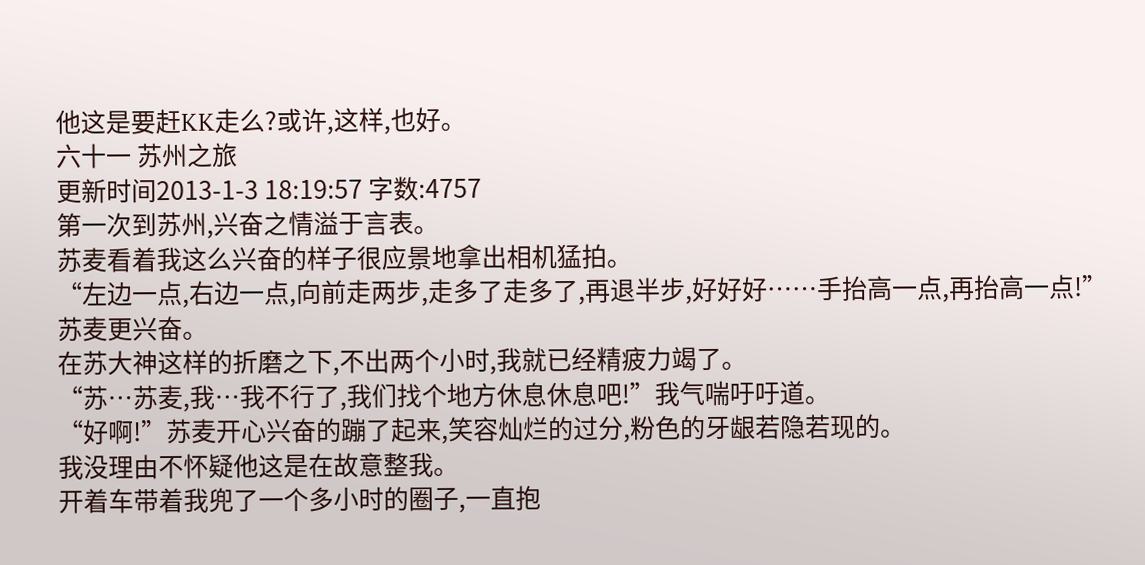他这是要赶KK走么?或许,这样,也好。
六十一 苏州之旅
更新时间2013-1-3 18:19:57 字数:4757
第一次到苏州,兴奋之情溢于言表。
苏麦看着我这么兴奋的样子很应景地拿出相机猛拍。
“左边一点,右边一点,向前走两步,走多了走多了,再退半步,好好好……手抬高一点,再抬高一点!”苏麦更兴奋。
在苏大神这样的折磨之下,不出两个小时,我就已经精疲力竭了。
“苏…苏麦,我…我不行了,我们找个地方休息休息吧!”我气喘吁吁道。
“好啊!”苏麦开心兴奋的蹦了起来,笑容灿烂的过分,粉色的牙龈若隐若现的。
我没理由不怀疑他这是在故意整我。
开着车带着我兜了一个多小时的圈子,一直抱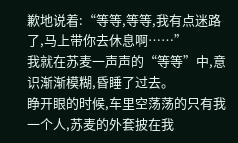歉地说着:“等等,等等,我有点迷路了,马上带你去休息啊……”
我就在苏麦一声声的“等等”中,意识渐渐模糊,昏睡了过去。
睁开眼的时候,车里空荡荡的只有我一个人,苏麦的外套披在我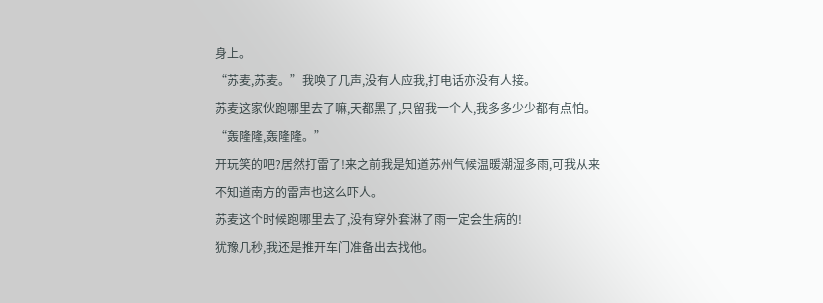身上。
“苏麦,苏麦。”我唤了几声,没有人应我,打电话亦没有人接。
苏麦这家伙跑哪里去了嘛,天都黑了,只留我一个人,我多多少少都有点怕。
“轰隆隆,轰隆隆。”
开玩笑的吧?居然打雷了!来之前我是知道苏州气候温暖潮湿多雨,可我从来不知道南方的雷声也这么吓人。
苏麦这个时候跑哪里去了,没有穿外套淋了雨一定会生病的!
犹豫几秒,我还是推开车门准备出去找他。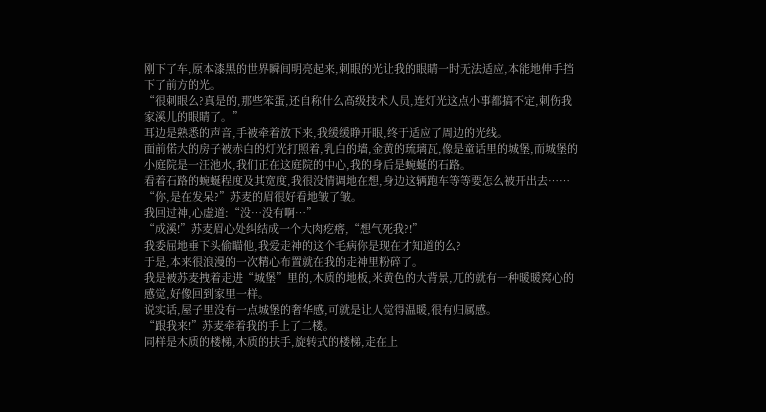刚下了车,原本漆黑的世界瞬间明亮起来,刺眼的光让我的眼睛一时无法适应,本能地伸手挡下了前方的光。
“很刺眼么?真是的,那些笨蛋,还自称什么高级技术人员,连灯光这点小事都搞不定,刺伤我家溪儿的眼睛了。”
耳边是熟悉的声音,手被牵着放下来,我缓缓睁开眼,终于适应了周边的光线。
面前偌大的房子被赤白的灯光打照着,乳白的墙,金黄的琉璃瓦,像是童话里的城堡,而城堡的小庭院是一汪池水,我们正在这庭院的中心,我的身后是蜿蜒的石路。
看着石路的蜿蜒程度及其宽度,我很没情调地在想,身边这辆跑车等等要怎么被开出去……
“你,是在发呆?”苏麦的眉很好看地皱了皱。
我回过神,心虚道:“没…没有啊…”
“成溪!”苏麦眉心处纠结成一个大肉疙瘩,“想气死我?!”
我委屈地垂下头偷瞄他,我爱走神的这个毛病你是现在才知道的么?
于是,本来很浪漫的一次精心布置就在我的走神里粉碎了。
我是被苏麦拽着走进“城堡”里的,木质的地板,米黄色的大背景,兀的就有一种暖暖窝心的感觉,好像回到家里一样。
说实话,屋子里没有一点城堡的奢华感,可就是让人觉得温暖,很有归属感。
“跟我来!”苏麦牵着我的手上了二楼。
同样是木质的楼梯,木质的扶手,旋转式的楼梯,走在上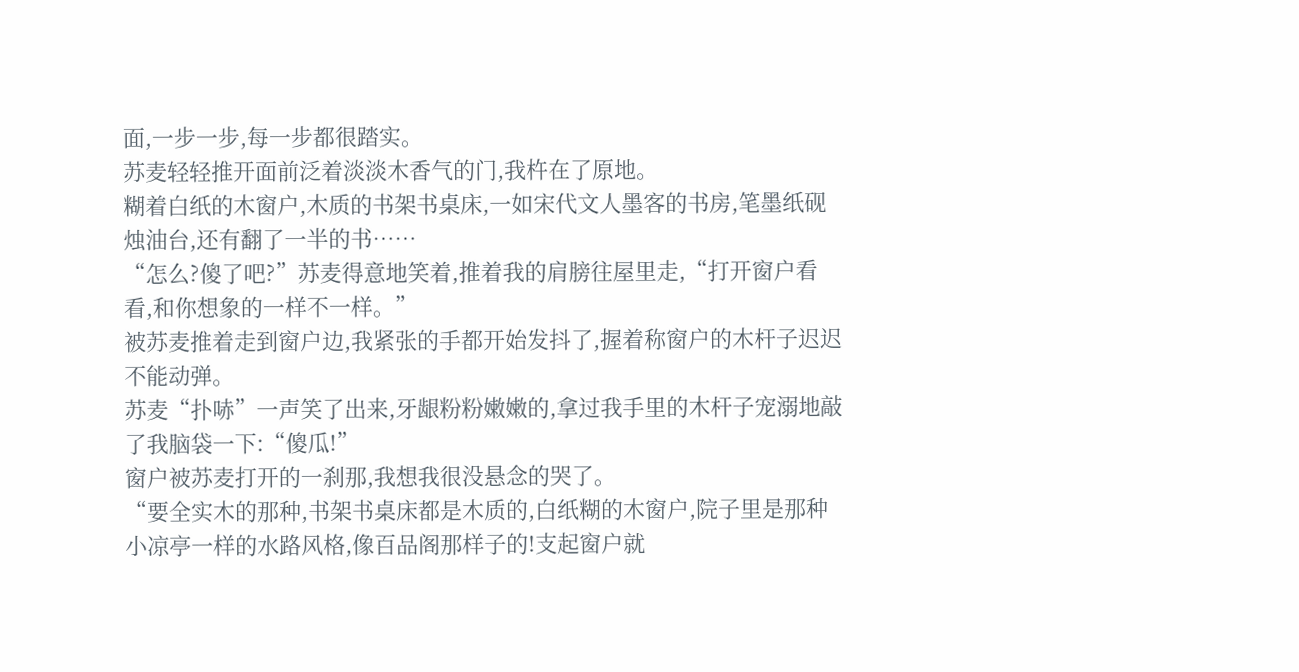面,一步一步,每一步都很踏实。
苏麦轻轻推开面前泛着淡淡木香气的门,我杵在了原地。
糊着白纸的木窗户,木质的书架书桌床,一如宋代文人墨客的书房,笔墨纸砚烛油台,还有翻了一半的书……
“怎么?傻了吧?”苏麦得意地笑着,推着我的肩膀往屋里走,“打开窗户看看,和你想象的一样不一样。”
被苏麦推着走到窗户边,我紧张的手都开始发抖了,握着称窗户的木杆子迟迟不能动弹。
苏麦“扑哧”一声笑了出来,牙龈粉粉嫩嫩的,拿过我手里的木杆子宠溺地敲了我脑袋一下:“傻瓜!”
窗户被苏麦打开的一刹那,我想我很没悬念的哭了。
“要全实木的那种,书架书桌床都是木质的,白纸糊的木窗户,院子里是那种小凉亭一样的水路风格,像百品阁那样子的!支起窗户就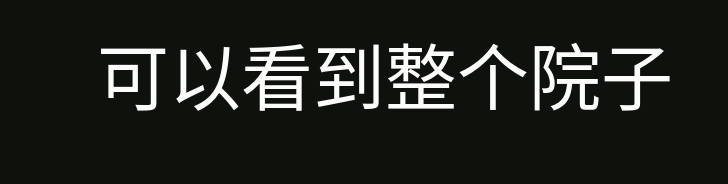可以看到整个院子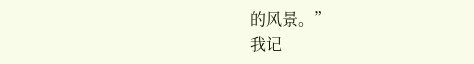的风景。”
我记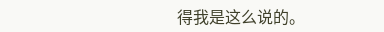得我是这么说的。